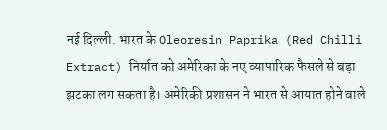नई दिल्ली. भारत के Oleoresin Paprika (Red Chilli Extract) निर्यात को अमेरिका के नए व्यापारिक फैसले से बड़ा झटका लग सकता है। अमेरिकी प्रशासन ने भारत से आयात होने वाले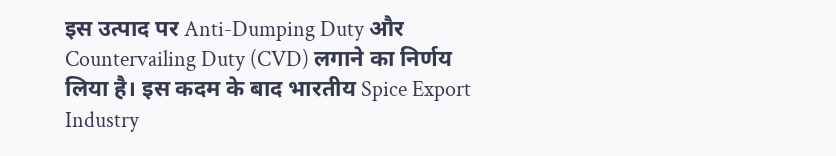इस उत्पाद पर Anti-Dumping Duty और Countervailing Duty (CVD) लगाने का निर्णय लिया है। इस कदम के बाद भारतीय Spice Export Industry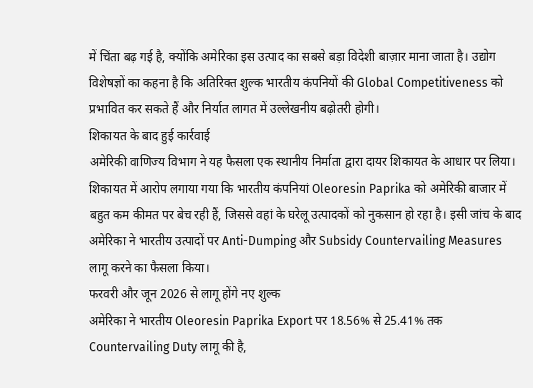में चिंता बढ़ गई है, क्योंकि अमेरिका इस उत्पाद का सबसे बड़ा विदेशी बाज़ार माना जाता है। उद्योग विशेषज्ञों का कहना है कि अतिरिक्त शुल्क भारतीय कंपनियों की Global Competitiveness को प्रभावित कर सकते हैं और निर्यात लागत में उल्लेखनीय बढ़ोतरी होगी।
शिकायत के बाद हुई कार्रवाई
अमेरिकी वाणिज्य विभाग ने यह फैसला एक स्थानीय निर्माता द्वारा दायर शिकायत के आधार पर लिया। शिकायत में आरोप लगाया गया कि भारतीय कंपनियां Oleoresin Paprika को अमेरिकी बाजार में बहुत कम कीमत पर बेच रही हैं, जिससे वहां के घरेलू उत्पादकों को नुकसान हो रहा है। इसी जांच के बाद अमेरिका ने भारतीय उत्पादों पर Anti-Dumping और Subsidy Countervailing Measures लागू करने का फैसला किया।
फरवरी और जून 2026 से लागू होंगे नए शुल्क
अमेरिका ने भारतीय Oleoresin Paprika Export पर 18.56% से 25.41% तक Countervailing Duty लागू की है,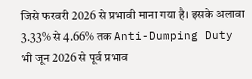जिसे फरवरी 2026 से प्रभावी माना गया है। इसके अलावा 3.33% से 4.66% तक Anti-Dumping Duty भी जून 2026 से पूर्व प्रभाव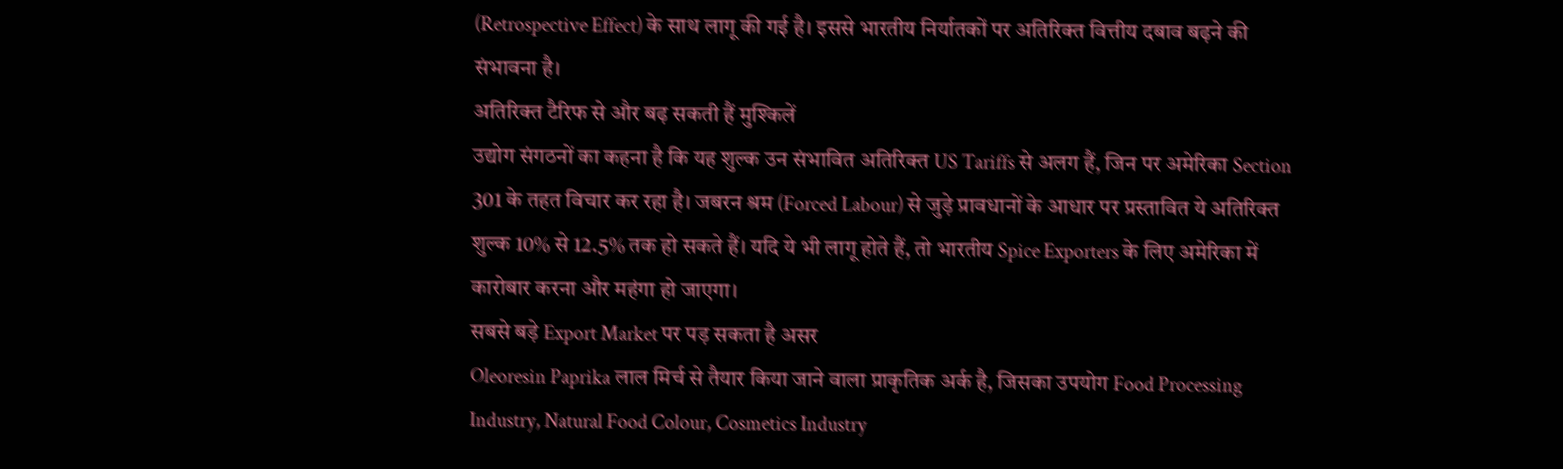(Retrospective Effect) के साथ लागू की गई है। इससे भारतीय निर्यातकों पर अतिरिक्त वित्तीय दबाव बढ़ने की संभावना है।
अतिरिक्त टैरिफ से और बढ़ सकती हैं मुश्किलें
उद्योग संगठनों का कहना है कि यह शुल्क उन संभावित अतिरिक्त US Tariffs से अलग हैं, जिन पर अमेरिका Section 301 के तहत विचार कर रहा है। जबरन श्रम (Forced Labour) से जुड़े प्रावधानों के आधार पर प्रस्तावित ये अतिरिक्त शुल्क 10% से 12.5% तक हो सकते हैं। यदि ये भी लागू होते हैं, तो भारतीय Spice Exporters के लिए अमेरिका में कारोबार करना और महंगा हो जाएगा।
सबसे बड़े Export Market पर पड़ सकता है असर
Oleoresin Paprika लाल मिर्च से तैयार किया जाने वाला प्राकृतिक अर्क है, जिसका उपयोग Food Processing Industry, Natural Food Colour, Cosmetics Industry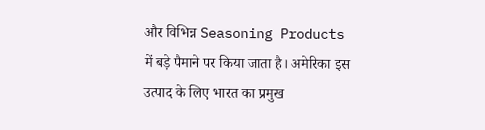और विभिन्न Seasoning Products में बड़े पैमाने पर किया जाता है। अमेरिका इस उत्पाद के लिए भारत का प्रमुख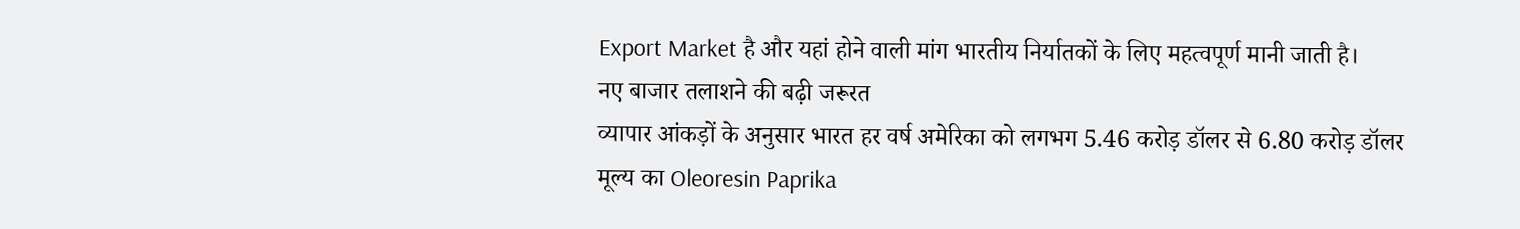Export Market है और यहां होने वाली मांग भारतीय निर्यातकों के लिए महत्वपूर्ण मानी जाती है।
नए बाजार तलाशने की बढ़ी जरूरत
व्यापार आंकड़ों के अनुसार भारत हर वर्ष अमेरिका को लगभग 5.46 करोड़ डॉलर से 6.80 करोड़ डॉलर मूल्य का Oleoresin Paprika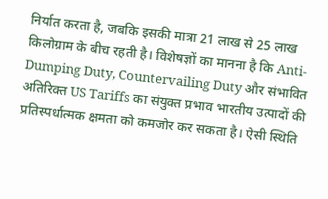निर्यात करता है, जबकि इसकी मात्रा 21 लाख से 25 लाख किलोग्राम के बीच रहती है। विशेषज्ञों का मानना है कि Anti-Dumping Duty, Countervailing Duty और संभावित अतिरिक्त US Tariffs का संयुक्त प्रभाव भारतीय उत्पादों की प्रतिस्पर्धात्मक क्षमता को कमजोर कर सकता है। ऐसी स्थिति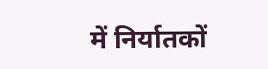में निर्यातकों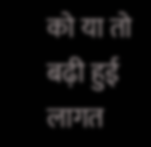को या तो बढ़ी हुई लागत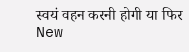स्वयं वहन करनी होगी या फिर New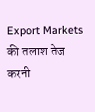Export Markets की तलाश तेज करनी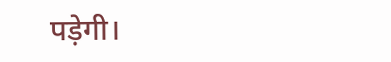पड़ेगी।